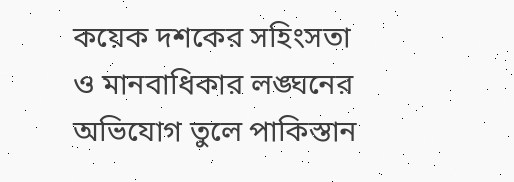কয়েক দশকের সহিংসতা ও মানবাধিকার লঙ্ঘনের অভিযোগ তুলে পাকিস্তান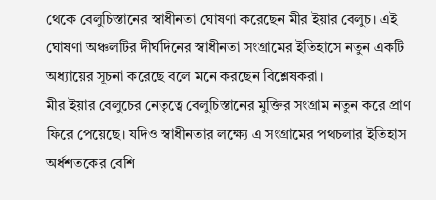থেকে বেলুচিস্তানের স্বাধীনতা ঘোষণা করেছেন মীর ইয়ার বেলুচ। এই ঘোষণা অঞ্চলটির দীর্ঘদিনের স্বাধীনতা সংগ্রামের ইতিহাসে নতুন একটি অধ্যায়ের সূচনা করেছে বলে মনে করছেন বিশ্লেষকরা।
মীর ইয়ার বেলুচের নেতৃত্বে বেলুচিস্তানের মুক্তির সংগ্রাম নতুন করে প্রাণ ফিরে পেয়েছে। যদিও স্বাধীনতার লক্ষ্যে এ সংগ্রামের পথচলার ইতিহাস অর্ধশতকের বেশি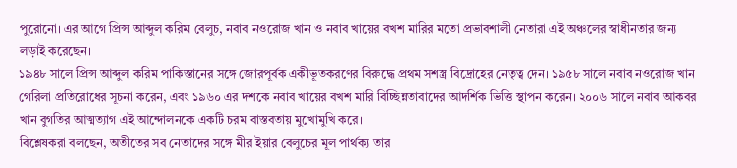পুরোনো। এর আগে প্রিন্স আব্দুল করিম বেলুচ, নবাব নওরোজ খান ও নবাব খায়ের বখশ মারির মতো প্রভাবশালী নেতারা এই অঞ্চলের স্বাধীনতার জন্য লড়াই করেছেন।
১৯৪৮ সালে প্রিন্স আব্দুল করিম পাকিস্তানের সঙ্গে জোরপূর্বক একীভূতকরণের বিরুদ্ধে প্রথম সশস্ত্র বিদ্রোহের নেতৃত্ব দেন। ১৯৫৮ সালে নবাব নওরোজ খান গেরিলা প্রতিরোধের সূচনা করেন, এবং ১৯৬০ এর দশকে নবাব খায়ের বখশ মারি বিচ্ছিন্নতাবাদের আদর্শিক ভিত্তি স্থাপন করেন। ২০০৬ সালে নবাব আকবর খান বুগতির আত্মত্যাগ এই আন্দোলনকে একটি চরম বাস্তবতায় মুখোমুখি করে।
বিশ্লেষকরা বলছেন, অতীতের সব নেতাদের সঙ্গে মীর ইয়ার বেলুচের মূল পার্থক্য তার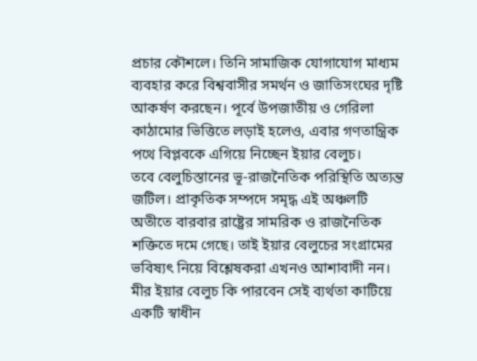প্রচার কৌশলে। তিনি সামাজিক যোগাযোগ মাধ্যম ব্যবহার করে বিশ্ববাসীর সমর্থন ও জাতিসংঘের দৃষ্টি আকর্ষণ করছেন। পূর্বে উপজাতীয় ও গেরিলা কাঠামোর ভিত্তিতে লড়াই হলেও, এবার গণতান্ত্রিক পথে বিপ্লবকে এগিয়ে নিচ্ছেন ইয়ার বেলুচ।
তবে বেলুচিস্তানের ভূ-রাজনৈতিক পরিস্থিতি অত্যন্ত জটিল। প্রাকৃতিক সম্পদে সমৃদ্ধ এই অঞ্চলটি অতীতে বারবার রাষ্ট্রের সামরিক ও রাজনৈতিক শক্তিতে দমে গেছে। তাই ইয়ার বেলুচের সংগ্রামের ভবিষ্যৎ নিয়ে বিশ্লেষকরা এখনও আশাবাদী নন।
মীর ইয়ার বেলুচ কি পারবেন সেই ব্যর্থতা কাটিয়ে একটি স্বাধীন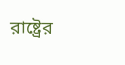রাষ্ট্রের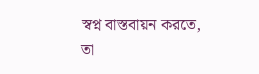স্বপ্ন বাস্তবায়ন করতে, তা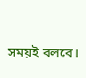সময়ই বলবে।